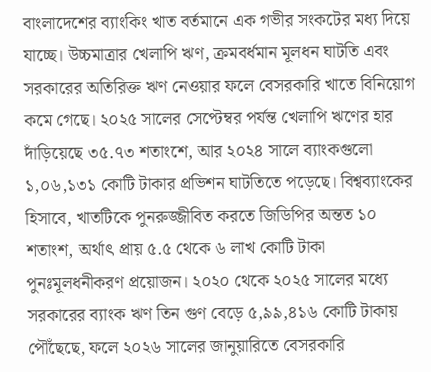বাংলাদেশের ব্যাংকিং খাত বর্তমানে এক গভীর সংকটের মধ্য দিয়ে যাচ্ছে। উচ্চমাত্রার খেলাপি ঋণ, ক্রমবর্ধমান মূলধন ঘাটতি এবং সরকারের অতিরিক্ত ঋণ নেওয়ার ফলে বেসরকারি খাতে বিনিয়োগ কমে গেছে। ২০২৫ সালের সেপ্টেম্বর পর্যন্ত খেলাপি ঋণের হার দাঁড়িয়েছে ৩৫.৭৩ শতাংশে, আর ২০২৪ সালে ব্যাংকগুলো ১,০৬,১৩১ কোটি টাকার প্রভিশন ঘাটতিতে পড়েছে। বিশ্বব্যাংকের হিসাবে, খাতটিকে পুনরুজ্জীবিত করতে জিডিপির অন্তত ১০ শতাংশ, অর্থাৎ প্রায় ৫.৫ থেকে ৬ লাখ কোটি টাকা পুনঃমূলধনীকরণ প্রয়োজন। ২০২০ থেকে ২০২৫ সালের মধ্যে সরকারের ব্যাংক ঋণ তিন গুণ বেড়ে ৫,৯৯,৪১৬ কোটি টাকায় পৌঁছেছে, ফলে ২০২৬ সালের জানুয়ারিতে বেসরকারি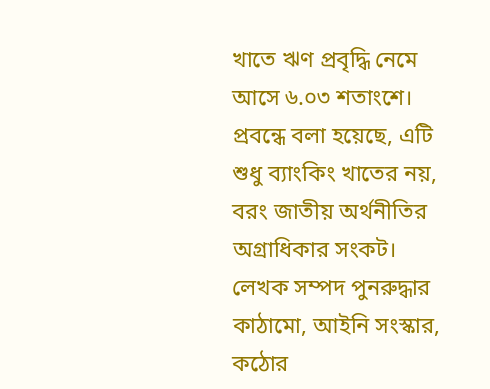খাতে ঋণ প্রবৃদ্ধি নেমে আসে ৬.০৩ শতাংশে।
প্রবন্ধে বলা হয়েছে, এটি শুধু ব্যাংকিং খাতের নয়, বরং জাতীয় অর্থনীতির অগ্রাধিকার সংকট। লেখক সম্পদ পুনরুদ্ধার কাঠামো, আইনি সংস্কার, কঠোর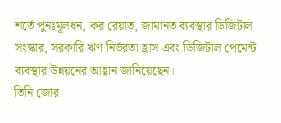শর্তে পুনঃমূলধন, কর রেয়াত, জামানত ব্যবস্থার ডিজিটাল সংস্কার, সরকারি ঋণ নির্ভরতা হ্রাস এবং ডিজিটাল পেমেন্ট ব্যবস্থার উন্নয়নের আহ্বান জানিয়েছেন।
তিনি জোর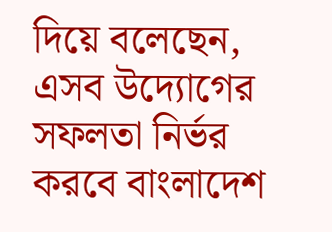দিয়ে বলেছেন, এসব উদ্যোগের সফলতা নির্ভর করবে বাংলাদেশ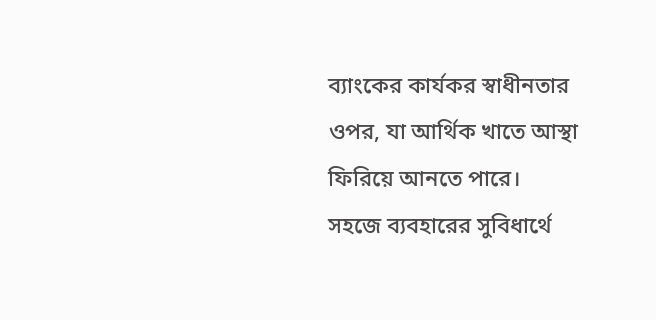ব্যাংকের কার্যকর স্বাধীনতার ওপর, যা আর্থিক খাতে আস্থা ফিরিয়ে আনতে পারে।
সহজে ব্যবহারের সুবিধার্থে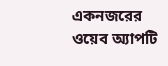একনজরের ওয়েব অ্যাপটি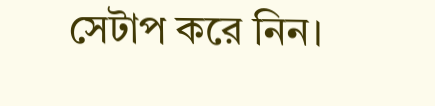সেটাপ করে নিন।